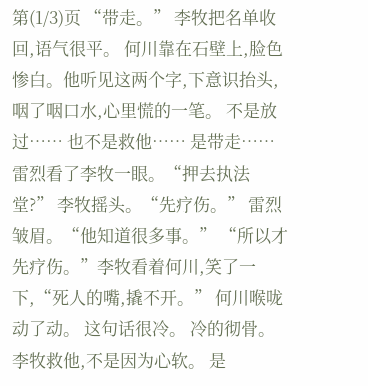第(1/3)页 “带走。” 李牧把名单收回,语气很平。 何川靠在石壁上,脸色惨白。他听见这两个字,下意识抬头,咽了咽口水,心里慌的一笔。 不是放过…… 也不是救他…… 是带走…… 雷烈看了李牧一眼。“押去执法堂?” 李牧摇头。“先疗伤。” 雷烈皱眉。“他知道很多事。” “所以才先疗伤。”李牧看着何川,笑了一下,“死人的嘴,撬不开。” 何川喉咙动了动。 这句话很冷。 冷的彻骨。 李牧救他,不是因为心软。 是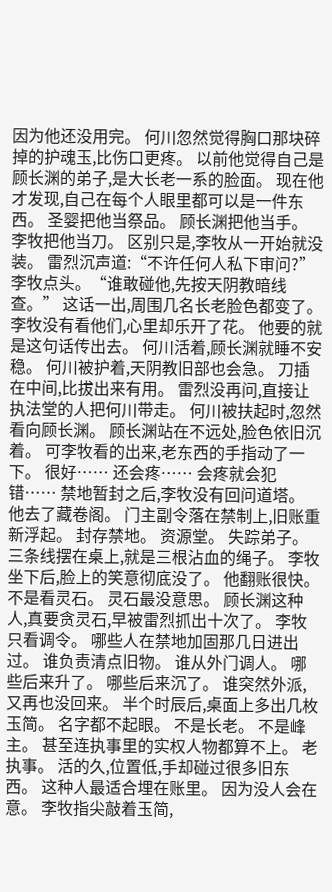因为他还没用完。 何川忽然觉得胸口那块碎掉的护魂玉,比伤口更疼。 以前他觉得自己是顾长渊的弟子,是大长老一系的脸面。 现在他才发现,自己在每个人眼里都可以是一件东西。 圣婴把他当祭品。 顾长渊把他当手。 李牧把他当刀。 区别只是,李牧从一开始就没装。 雷烈沉声道:“不许任何人私下审问?” 李牧点头。“谁敢碰他,先按天阴教暗线查。” 这话一出,周围几名长老脸色都变了。 李牧没有看他们,心里却乐开了花。 他要的就是这句话传出去。 何川活着,顾长渊就睡不安稳。 何川被护着,天阴教旧部也会急。 刀插在中间,比拔出来有用。 雷烈没再问,直接让执法堂的人把何川带走。 何川被扶起时,忽然看向顾长渊。 顾长渊站在不远处,脸色依旧沉着。 可李牧看的出来,老东西的手指动了一下。 很好…… 还会疼…… 会疼就会犯错…… 禁地暂封之后,李牧没有回问道塔。 他去了藏卷阁。 门主副令落在禁制上,旧账重新浮起。 封存禁地。 资源堂。 失踪弟子。 三条线摆在桌上,就是三根沾血的绳子。 李牧坐下后,脸上的笑意彻底没了。 他翻账很快。 不是看灵石。 灵石最没意思。 顾长渊这种人,真要贪灵石,早被雷烈抓出十次了。 李牧只看调令。 哪些人在禁地加固那几日进出过。 谁负责清点旧物。 谁从外门调人。 哪些后来升了。 哪些后来沉了。 谁突然外派,又再也没回来。 半个时辰后,桌面上多出几枚玉简。 名字都不起眼。 不是长老。 不是峰主。 甚至连执事里的实权人物都算不上。 老执事。 活的久,位置低,手却碰过很多旧东西。 这种人最适合埋在账里。 因为没人会在意。 李牧指尖敲着玉简,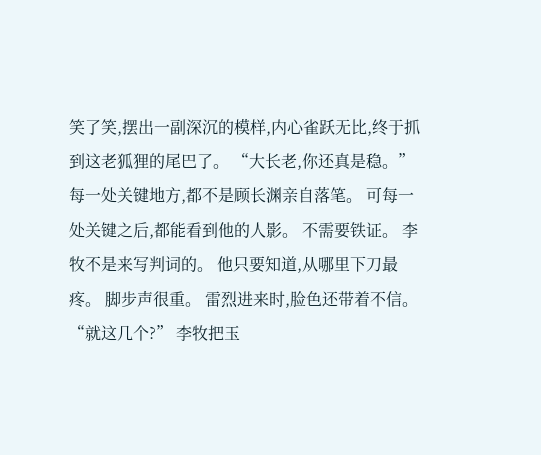笑了笑,摆出一副深沉的模样,内心雀跃无比,终于抓到这老狐狸的尾巴了。 “大长老,你还真是稳。” 每一处关键地方,都不是顾长渊亲自落笔。 可每一处关键之后,都能看到他的人影。 不需要铁证。 李牧不是来写判词的。 他只要知道,从哪里下刀最疼。 脚步声很重。 雷烈进来时,脸色还带着不信。 “就这几个?” 李牧把玉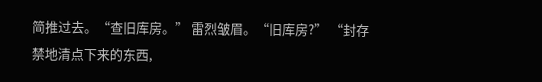简推过去。“查旧库房。” 雷烈皱眉。“旧库房?” “封存禁地清点下来的东西,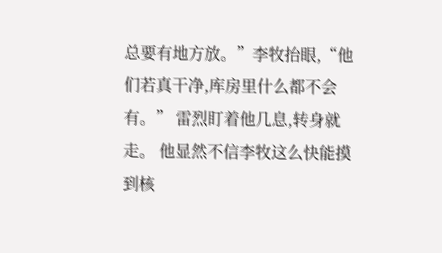总要有地方放。”李牧抬眼,“他们若真干净,库房里什么都不会有。” 雷烈盯着他几息,转身就走。 他显然不信李牧这么快能摸到核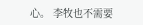心。 李牧也不需要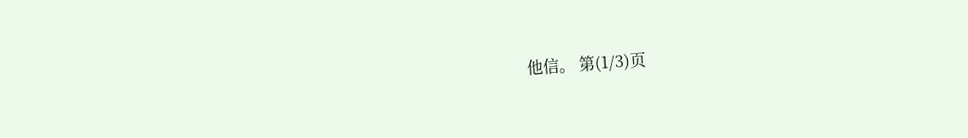他信。 第(1/3)页